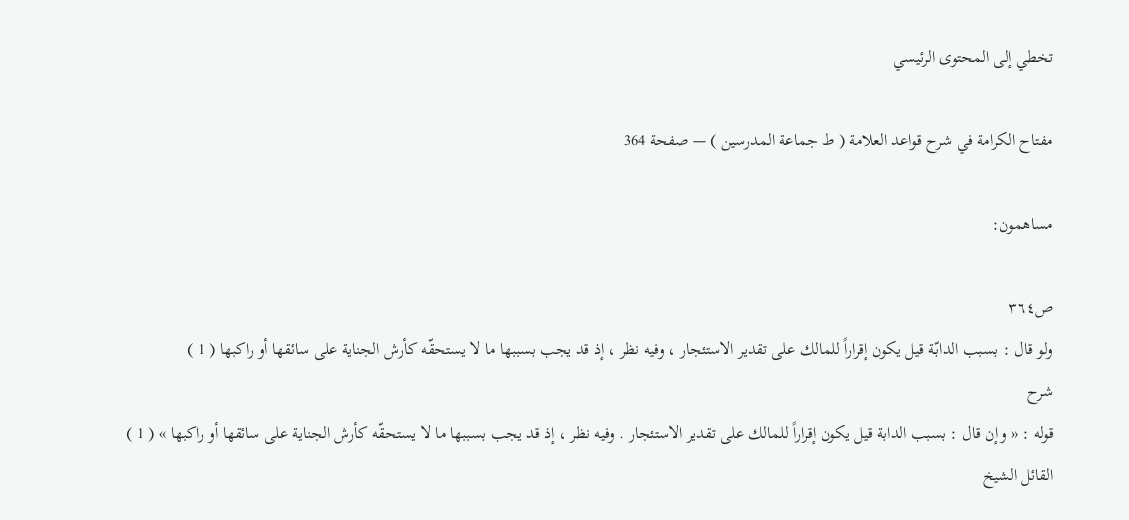تخطي إلى المحتوى الرئيسي

مفتاح الكرامة في شرح قواعد العلامة ( ط جماعة المدرسين ) — صفحة 364

مساهمون:

ص٣٦٤
ولو قال : بسبب الدابّة قيل يكون إقراراً للمالك على تقدير الاستئجار ، وفيه نظر ، إذ قد يجب بسببها ما لا يستحقّه كأرش الجناية على سائقها أو راكبها ( 1 )
شرح
قوله : « وإن قال : بسبب الدابة قيل يكون إقراراً للمالك على تقدير الاستئجار . وفيه نظر ، إذ قد يجب بسببها ما لا يستحقّه كأرش الجناية على سائقها أو راكبها » ( 1 ) القائل الشيخ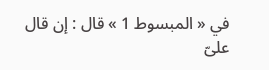في « المبسوط 1 » قال : إن قال علىّ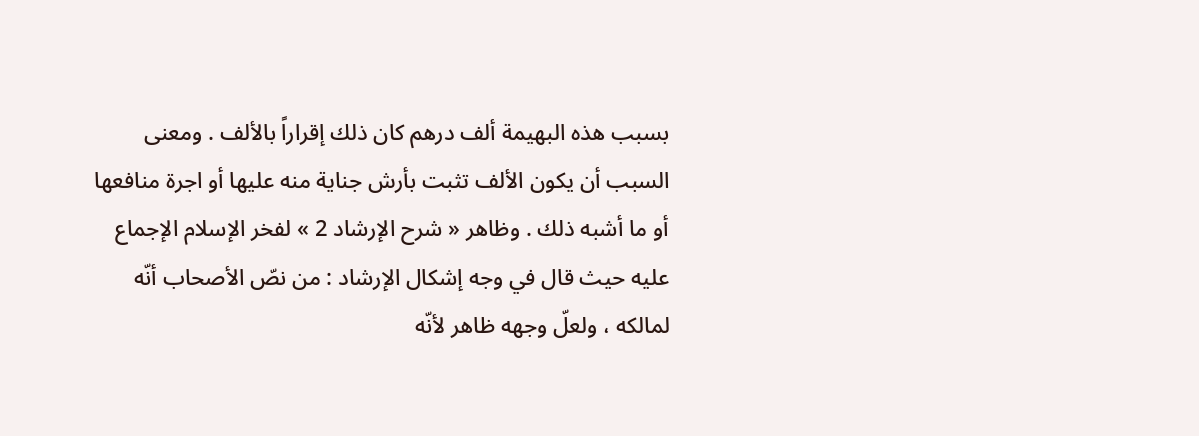بسبب هذه البهيمة ألف درهم كان ذلك إقراراً بالألف . ومعنى السبب أن يكون الألف تثبت بأرش جناية منه عليها أو اجرة منافعها أو ما أشبه ذلك . وظاهر « شرح الإرشاد 2 » لفخر الإسلام الإجماع عليه حيث قال في وجه إشكال الإرشاد : من نصّ الأصحاب أنّه لمالكه ، ولعلّ وجهه ظاهر لأنّه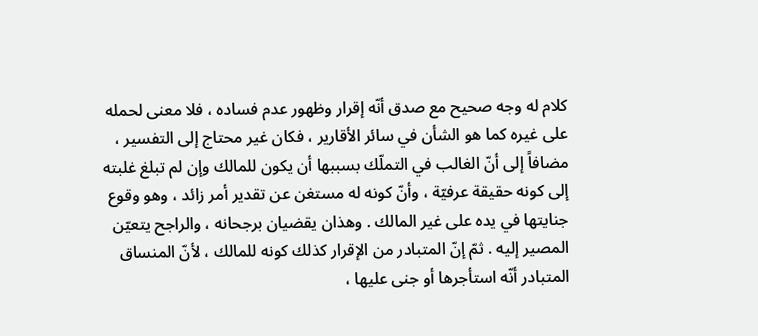كلام له وجه صحيح مع صدق أنّه إقرار وظهور عدم فساده ، فلا معنى لحمله على غيره كما هو الشأن في سائر الأقارير ، فكان غير محتاج إلى التفسير ، مضافاً إلى أنّ الغالب في التملّك بسببها أن يكون للمالك وإن لم تبلغ غلبته إلى كونه حقيقة عرفيّة ، وأنّ كونه له مستغن عن تقدير أمر زائد ، وهو وقوع جنايتها في يده على غير المالك . وهذان يقضيان برجحانه ، والراجح يتعيّن المصير إليه . ثمّ إنّ المتبادر من الإقرار كذلك كونه للمالك ، لأنّ المنساق المتبادر أنّه استأجرها أو جنى عليها ،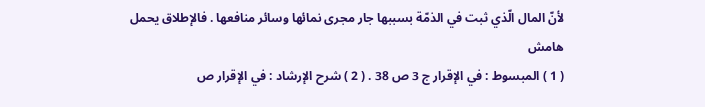لأنّ المال الّذي ثبت في الذمّة بسببها جار مجرى نمائها وسائر منافعها . فالإطلاق يحمل
هامش
( 1 ) المبسوط : في الإقرار ج 3 ص 38 . ( 2 ) شرح الإرشاد : في الإقرار ص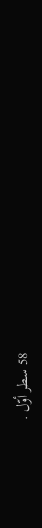58 سطر أوّل .